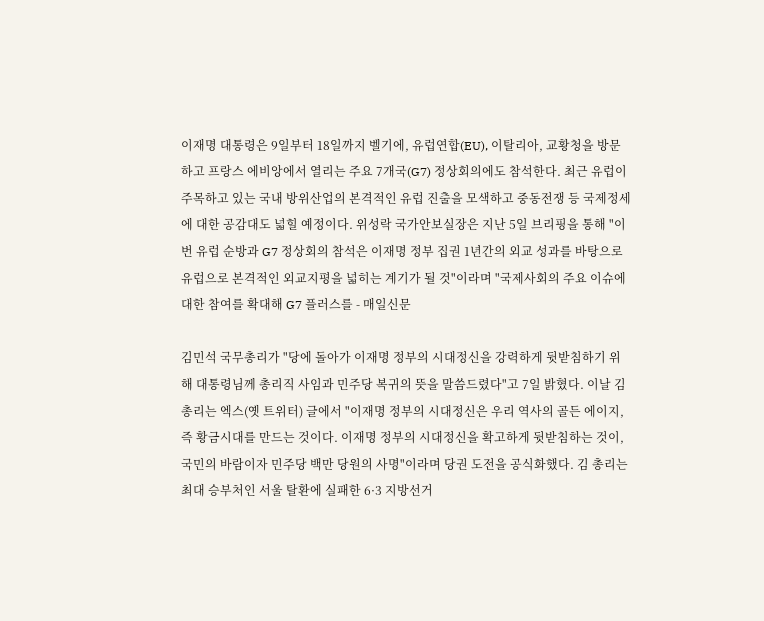이재명 대통령은 9일부터 18일까지 벨기에, 유럽연합(EU), 이탈리아, 교황청을 방문하고 프랑스 에비앙에서 열리는 주요 7개국(G7) 정상회의에도 참석한다. 최근 유럽이 주목하고 있는 국내 방위산업의 본격적인 유럽 진출을 모색하고 중동전쟁 등 국제정세에 대한 공감대도 넓힐 예정이다. 위성락 국가안보실장은 지난 5일 브리핑을 통해 "이번 유럽 순방과 G7 정상회의 참석은 이재명 정부 집권 1년간의 외교 성과를 바탕으로 유럽으로 본격적인 외교지평을 넓히는 계기가 될 것"이라며 "국제사회의 주요 이슈에 대한 참여를 확대해 G7 플러스를 - 매일신문

김민석 국무총리가 "당에 돌아가 이재명 정부의 시대정신을 강력하게 뒷받침하기 위해 대통령님께 총리직 사임과 민주당 복귀의 뜻을 말씀드렸다"고 7일 밝혔다. 이날 김 총리는 엑스(옛 트위터) 글에서 "이재명 정부의 시대정신은 우리 역사의 골든 에이지, 즉 황금시대를 만드는 것이다. 이재명 정부의 시대정신을 확고하게 뒷받침하는 것이, 국민의 바람이자 민주당 백만 당원의 사명"이라며 당권 도전을 공식화했다. 김 총리는 최대 승부처인 서울 탈환에 실패한 6·3 지방선거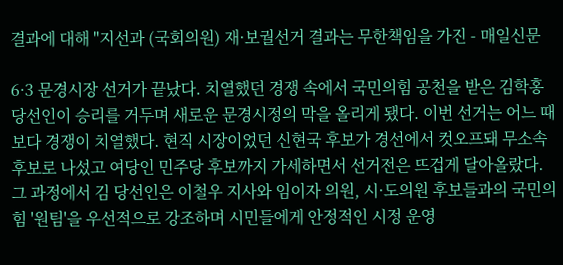결과에 대해 "지선과 (국회의원) 재·보궐선거 결과는 무한책임을 가진 - 매일신문

6·3 문경시장 선거가 끝났다. 치열했던 경쟁 속에서 국민의힘 공천을 받은 김학홍 당선인이 승리를 거두며 새로운 문경시정의 막을 올리게 됐다. 이번 선거는 어느 때보다 경쟁이 치열했다. 현직 시장이었던 신현국 후보가 경선에서 컷오프돼 무소속 후보로 나섰고 여당인 민주당 후보까지 가세하면서 선거전은 뜨겁게 달아올랐다. 그 과정에서 김 당선인은 이철우 지사와 임이자 의원, 시·도의원 후보들과의 국민의힘 '원팀'을 우선적으로 강조하며 시민들에게 안정적인 시정 운영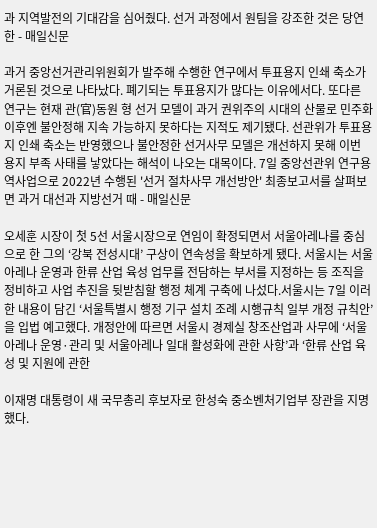과 지역발전의 기대감을 심어줬다. 선거 과정에서 원팀을 강조한 것은 당연한 - 매일신문

과거 중앙선거관리위원회가 발주해 수행한 연구에서 투표용지 인쇄 축소가 거론된 것으로 나타났다. 폐기되는 투표용지가 많다는 이유에서다. 또다른 연구는 현재 관(官)동원 형 선거 모델이 과거 권위주의 시대의 산물로 민주화 이후엔 불안정해 지속 가능하지 못하다는 지적도 제기됐다. 선관위가 투표용지 인쇄 축소는 반영했으나 불안정한 선거사무 모델은 개선하지 못해 이번 용지 부족 사태를 낳았다는 해석이 나오는 대목이다. 7일 중앙선관위 연구용역사업으로 2022년 수행된 '선거 절차사무 개선방안' 최종보고서를 살펴보면 과거 대선과 지방선거 때 - 매일신문

오세훈 시장이 첫 5선 서울시장으로 연임이 확정되면서 서울아레나를 중심으로 한 그의 ‘강북 전성시대’ 구상이 연속성을 확보하게 됐다. 서울시는 서울아레나 운영과 한류 산업 육성 업무를 전담하는 부서를 지정하는 등 조직을 정비하고 사업 추진을 뒷받침할 행정 체계 구축에 나섰다.서울시는 7일 이러한 내용이 담긴 ‘서울특별시 행정 기구 설치 조례 시행규칙 일부 개정 규칙안’을 입법 예고했다. 개정안에 따르면 서울시 경제실 창조산업과 사무에 ‘서울아레나 운영·관리 및 서울아레나 일대 활성화에 관한 사항’과 ‘한류 산업 육성 및 지원에 관한

이재명 대통령이 새 국무총리 후보자로 한성숙 중소벤처기업부 장관을 지명했다.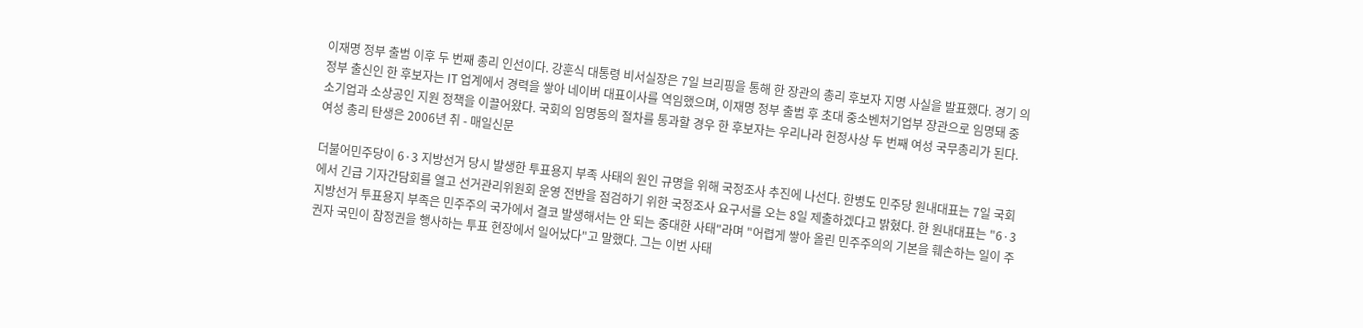이재명 정부 출범 이후 두 번째 총리 인선이다. 강훈식 대통령 비서실장은 7일 브리핑을 통해 한 장관의 총리 후보자 지명 사실을 발표했다. 경기 의정부 출신인 한 후보자는 IT 업계에서 경력을 쌓아 네이버 대표이사를 역임했으며, 이재명 정부 출범 후 초대 중소벤처기업부 장관으로 임명돼 중소기업과 소상공인 지원 정책을 이끌어왔다. 국회의 임명동의 절차를 통과할 경우 한 후보자는 우리나라 헌정사상 두 번째 여성 국무총리가 된다. 여성 총리 탄생은 2006년 취 - 매일신문

더불어민주당이 6·3 지방선거 당시 발생한 투표용지 부족 사태의 원인 규명을 위해 국정조사 추진에 나선다. 한병도 민주당 원내대표는 7일 국회에서 긴급 기자간담회를 열고 선거관리위원회 운영 전반을 점검하기 위한 국정조사 요구서를 오는 8일 제출하겠다고 밝혔다. 한 원내대표는 "6·3 지방선거 투표용지 부족은 민주주의 국가에서 결코 발생해서는 안 되는 중대한 사태"라며 "어렵게 쌓아 올린 민주주의의 기본을 훼손하는 일이 주권자 국민이 참정권을 행사하는 투표 현장에서 일어났다"고 말했다. 그는 이번 사태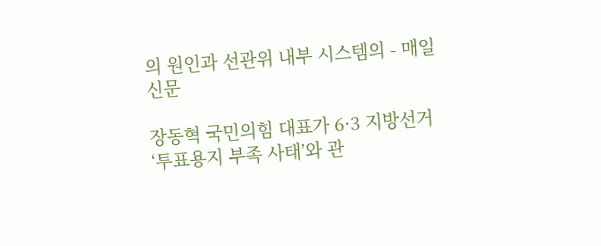의 원인과 선관위 내부 시스템의 - 매일신문

장동혁 국민의힘 대표가 6·3 지방선거 ‘투표용지 부족 사태’와 관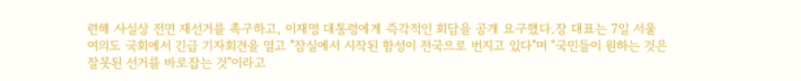련해 사실상 전면 재선거를 촉구하고, 이재명 대통령에게 즉각적인 회담을 공개 요구했다.장 대표는 7일 서울 여의도 국회에서 긴급 기자회견을 열고 "잠실에서 시작된 함성이 전국으로 번지고 있다"며 "국민들이 원하는 것은 잘못된 선거를 바로잡는 것"이라고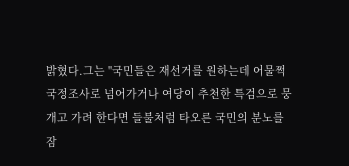밝혔다.그는 "국민들은 재선거를 원하는데 어물쩍 국정조사로 넘어가거나 여당이 추천한 특검으로 뭉개고 가려 한다면 들불처럼 타오른 국민의 분노를 잠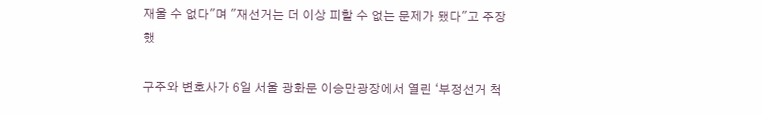재울 수 없다"며 "재선거는 더 이상 피할 수 없는 문제가 됐다"고 주장했

구주와 변호사가 6일 서울 광화문 이승만광장에서 열린 ‘부정선거 척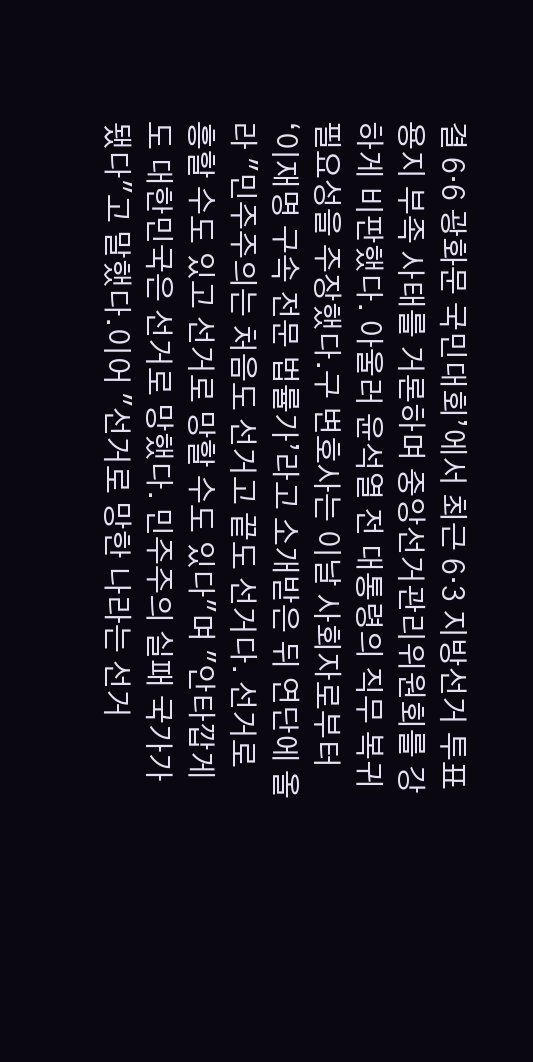결 6·6 광화문 국민대회’에서 최근 6·3 지방선거 투표용지 부족 사태를 거론하며 중앙선거관리위원회를 강하게 비판했다. 아울러 윤석열 전 대통령의 직무 복귀 필요성을 주장했다.구 변호사는 이날 사회자로부터 ‘이재명 구속 전문 법률가’라고 소개받은 뒤 연단에 올라 "민주주의는 처음도 선거고 끝도 선거다. 선거로 흥할 수도 있고 선거로 망할 수도 있다"며 "안타깝게도 대한민국은 선거로 망했다. 민주주의 실패 국가가 됐다"고 말했다.이어 "선거로 망한 나라는 선거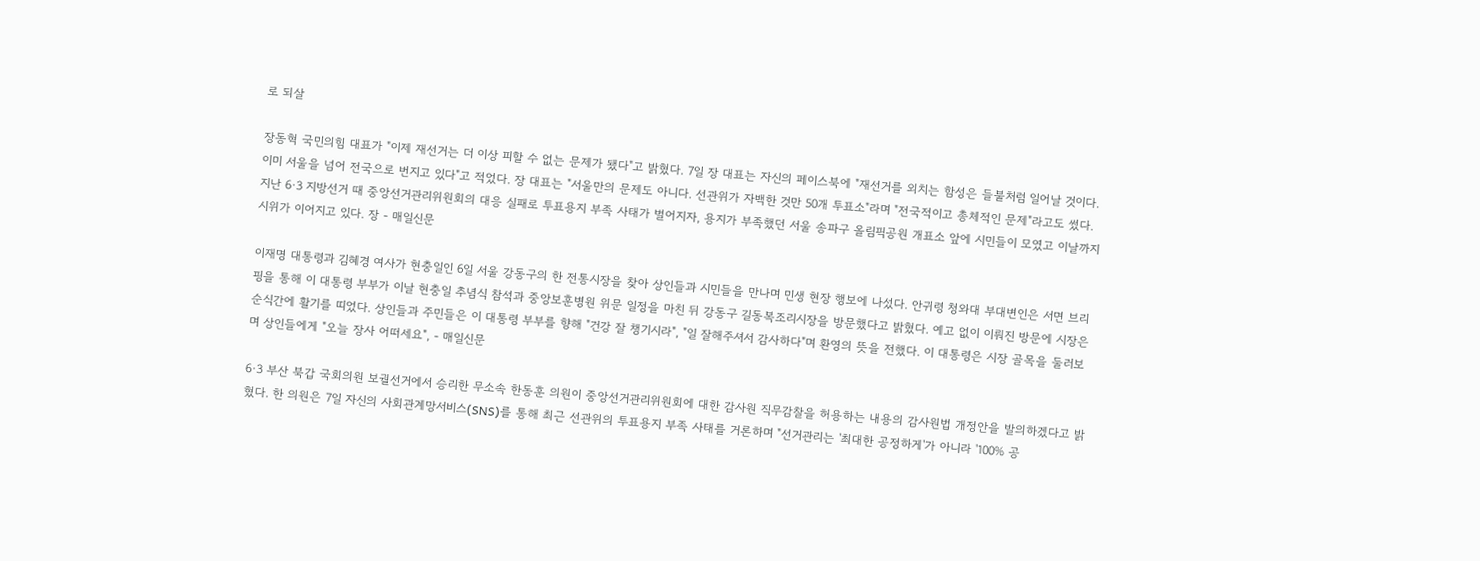로 되살

장동혁 국민의힘 대표가 "이제 재선거는 더 이상 피할 수 없는 문제가 됐다"고 밝혔다. 7일 장 대표는 자신의 페이스북에 "재선거를 외치는 함성은 들불처럼 일어날 것이다. 이미 서울을 넘어 전국으로 번지고 있다"고 적었다. 장 대표는 "서울만의 문제도 아니다. 선관위가 자백한 것만 50개 투표소"라며 "전국적이고 총체적인 문제"라고도 썼다. 지난 6·3 지방선거 때 중앙선거관리위원회의 대응 실패로 투표용지 부족 사태가 벌어지자, 용지가 부족했던 서울 송파구 올림픽공원 개표소 앞에 시민들이 모였고 이날까지 시위가 이어지고 있다. 장 - 매일신문

이재명 대통령과 김혜경 여사가 현충일인 6일 서울 강동구의 한 전통시장을 찾아 상인들과 시민들을 만나며 민생 현장 행보에 나섰다. 안귀령 청와대 부대변인은 서면 브리핑을 통해 이 대통령 부부가 이날 현충일 추념식 참석과 중앙보훈병원 위문 일정을 마친 뒤 강동구 길동복조리시장을 방문했다고 밝혔다. 예고 없이 이뤄진 방문에 시장은 순식간에 활기를 띠었다. 상인들과 주민들은 이 대통령 부부를 향해 "건강 잘 챙기시라", "일 잘해주셔서 감사하다"며 환영의 뜻을 전했다. 이 대통령은 시장 골목을 둘러보며 상인들에게 "오늘 장사 어떠세요", - 매일신문

6·3 부산 북갑 국회의원 보궐선거에서 승리한 무소속 한동훈 의원이 중앙선거관리위원회에 대한 감사원 직무감찰을 허용하는 내용의 감사원법 개정안을 발의하겠다고 밝혔다. 한 의원은 7일 자신의 사회관계망서비스(SNS)를 통해 최근 선관위의 투표용지 부족 사태를 거론하며 "선거관리는 '최대한 공정하게'가 아니라 '100% 공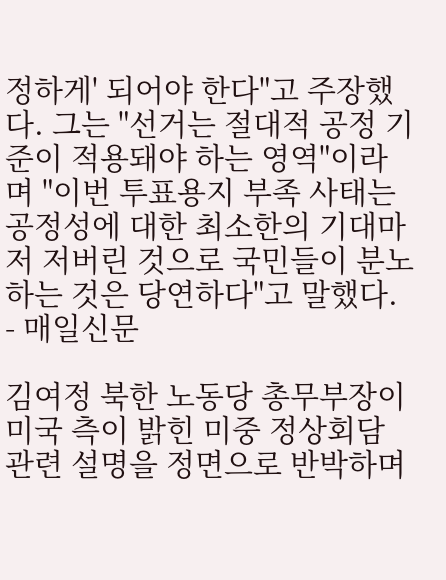정하게' 되어야 한다"고 주장했다. 그는 "선거는 절대적 공정 기준이 적용돼야 하는 영역"이라며 "이번 투표용지 부족 사태는 공정성에 대한 최소한의 기대마저 저버린 것으로 국민들이 분노하는 것은 당연하다"고 말했다. - 매일신문

김여정 북한 노동당 총무부장이 미국 측이 밝힌 미중 정상회담 관련 설명을 정면으로 반박하며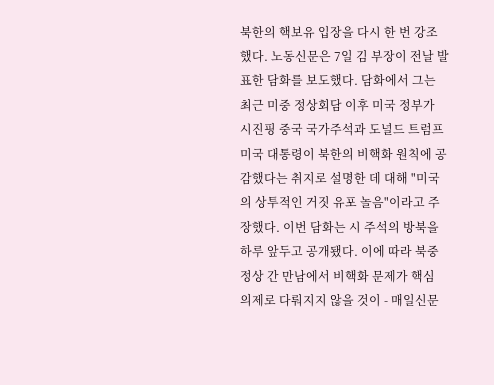북한의 핵보유 입장을 다시 한 번 강조했다. 노동신문은 7일 김 부장이 전날 발표한 담화를 보도했다. 담화에서 그는 최근 미중 정상회담 이후 미국 정부가 시진핑 중국 국가주석과 도널드 트럼프 미국 대통령이 북한의 비핵화 원칙에 공감했다는 취지로 설명한 데 대해 "미국의 상투적인 거짓 유포 놀음"이라고 주장했다. 이번 담화는 시 주석의 방북을 하루 앞두고 공개됐다. 이에 따라 북중 정상 간 만남에서 비핵화 문제가 핵심 의제로 다뤄지지 않을 것이 - 매일신문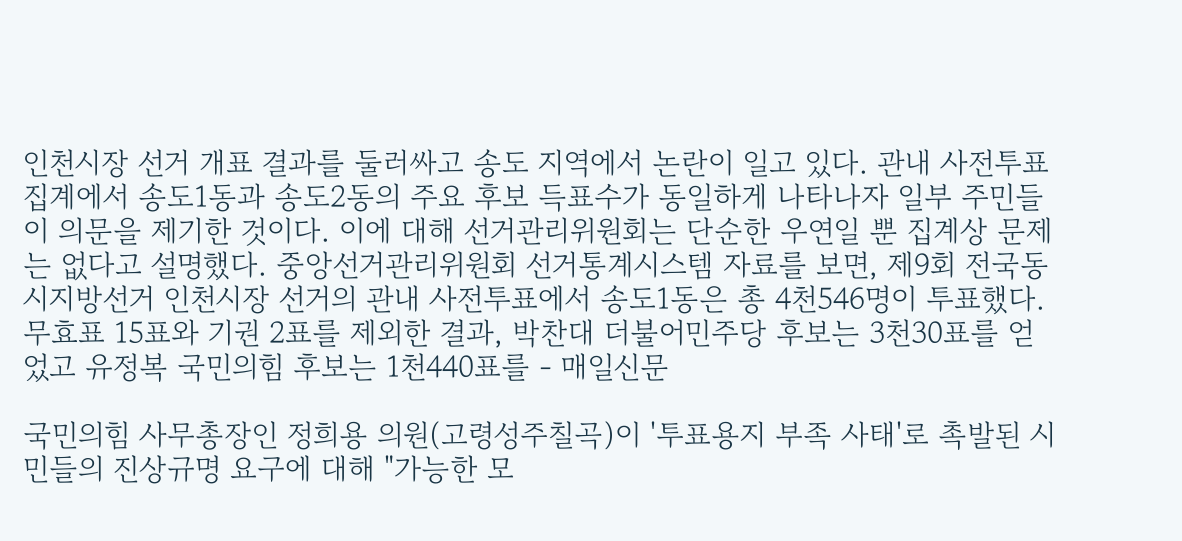인천시장 선거 개표 결과를 둘러싸고 송도 지역에서 논란이 일고 있다. 관내 사전투표 집계에서 송도1동과 송도2동의 주요 후보 득표수가 동일하게 나타나자 일부 주민들이 의문을 제기한 것이다. 이에 대해 선거관리위원회는 단순한 우연일 뿐 집계상 문제는 없다고 설명했다. 중앙선거관리위원회 선거통계시스템 자료를 보면, 제9회 전국동시지방선거 인천시장 선거의 관내 사전투표에서 송도1동은 총 4천546명이 투표했다. 무효표 15표와 기권 2표를 제외한 결과, 박찬대 더불어민주당 후보는 3천30표를 얻었고 유정복 국민의힘 후보는 1천440표를 - 매일신문

국민의힘 사무총장인 정희용 의원(고령성주칠곡)이 '투표용지 부족 사태'로 촉발된 시민들의 진상규명 요구에 대해 "가능한 모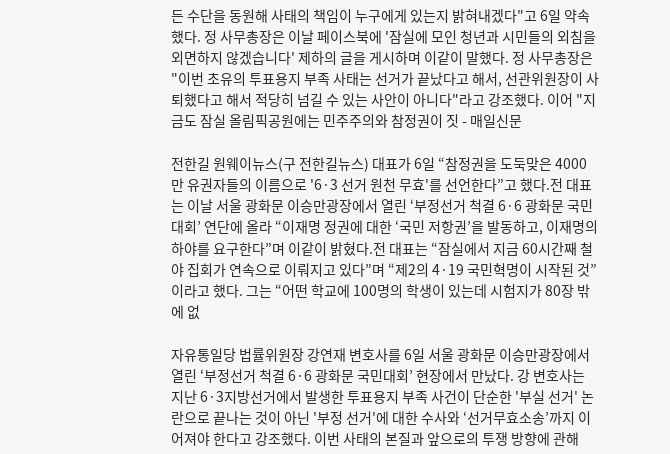든 수단을 동원해 사태의 책임이 누구에게 있는지 밝혀내겠다"고 6일 약속했다. 정 사무총장은 이날 페이스북에 '잠실에 모인 청년과 시민들의 외침을 외면하지 않겠습니다' 제하의 글을 게시하며 이같이 말했다. 정 사무총장은 "이번 초유의 투표용지 부족 사태는 선거가 끝났다고 해서, 선관위원장이 사퇴했다고 해서 적당히 넘길 수 있는 사안이 아니다"라고 강조했다. 이어 "지금도 잠실 올림픽공원에는 민주주의와 참정권이 짓 - 매일신문

전한길 원웨이뉴스(구 전한길뉴스) 대표가 6일 “참정권을 도둑맞은 4000만 유권자들의 이름으로 '6·3 선거 원천 무효'를 선언한다”고 했다.전 대표는 이날 서울 광화문 이승만광장에서 열린 ‘부정선거 척결 6·6 광화문 국민대회’ 연단에 올라 “이재명 정권에 대한 ‘국민 저항권’을 발동하고, 이재명의 하야를 요구한다”며 이같이 밝혔다.전 대표는 “잠실에서 지금 60시간째 철야 집회가 연속으로 이뤄지고 있다”며 “제2의 4·19 국민혁명이 시작된 것”이라고 했다. 그는 “어떤 학교에 100명의 학생이 있는데 시험지가 80장 밖에 없

자유통일당 법률위원장 강연재 변호사를 6일 서울 광화문 이승만광장에서 열린 ‘부정선거 척결 6·6 광화문 국민대회’ 현장에서 만났다. 강 변호사는 지난 6·3지방선거에서 발생한 투표용지 부족 사건이 단순한 '부실 선거' 논란으로 끝나는 것이 아닌 '부정 선거'에 대한 수사와 ‘선거무효소송’까지 이어져야 한다고 강조했다. 이번 사태의 본질과 앞으로의 투쟁 방향에 관해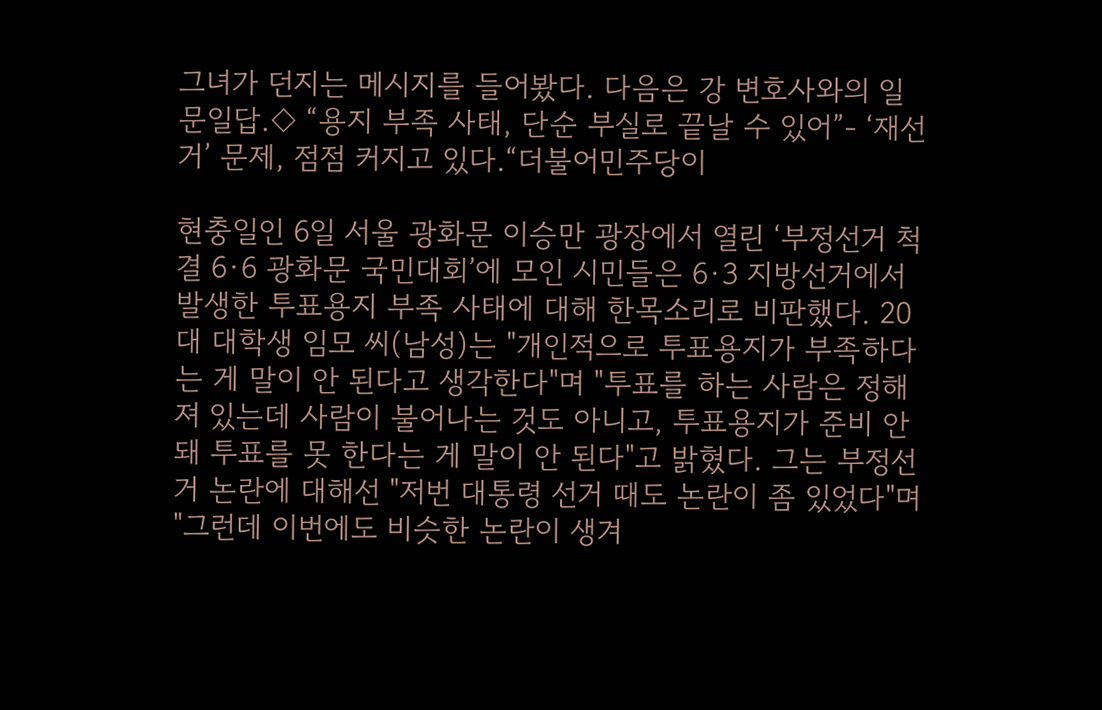그녀가 던지는 메시지를 들어봤다. 다음은 강 변호사와의 일문일답.◇ “용지 부족 사태, 단순 부실로 끝날 수 있어”- ‘재선거’ 문제, 점점 커지고 있다.“더불어민주당이

현충일인 6일 서울 광화문 이승만 광장에서 열린 ‘부정선거 척결 6·6 광화문 국민대회’에 모인 시민들은 6·3 지방선거에서 발생한 투표용지 부족 사태에 대해 한목소리로 비판했다. 20대 대학생 임모 씨(남성)는 "개인적으로 투표용지가 부족하다는 게 말이 안 된다고 생각한다"며 "투표를 하는 사람은 정해져 있는데 사람이 불어나는 것도 아니고, 투표용지가 준비 안 돼 투표를 못 한다는 게 말이 안 된다"고 밝혔다. 그는 부정선거 논란에 대해선 "저번 대통령 선거 때도 논란이 좀 있었다"며 "그런데 이번에도 비슷한 논란이 생겨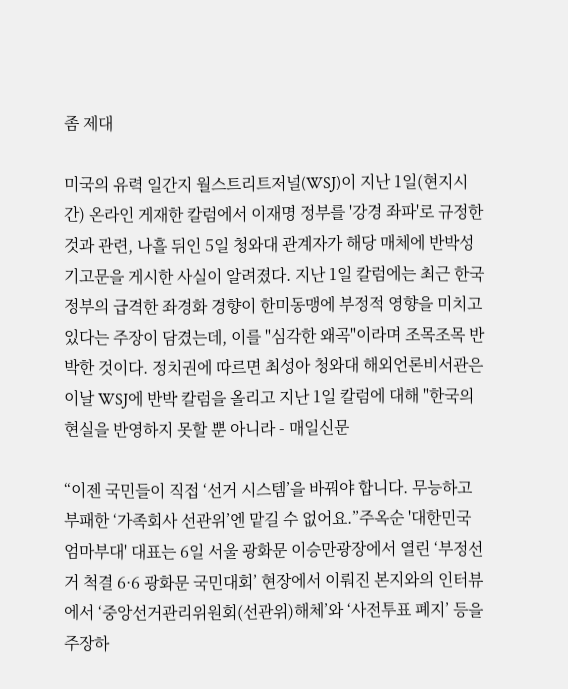좀 제대

미국의 유력 일간지 월스트리트저널(WSJ)이 지난 1일(현지시간) 온라인 게재한 칼럼에서 이재명 정부를 '강경 좌파'로 규정한 것과 관련, 나흘 뒤인 5일 청와대 관계자가 해당 매체에 반박성 기고문을 게시한 사실이 알려졌다. 지난 1일 칼럼에는 최근 한국 정부의 급격한 좌경화 경향이 한미동맹에 부정적 영향을 미치고 있다는 주장이 담겼는데, 이를 "심각한 왜곡"이라며 조목조목 반박한 것이다. 정치권에 따르면 최성아 청와대 해외언론비서관은 이날 WSJ에 반박 칼럼을 올리고 지난 1일 칼럼에 대해 "한국의 현실을 반영하지 못할 뿐 아니라 - 매일신문

“이젠 국민들이 직접 ‘선거 시스템’을 바꿔야 합니다. 무능하고 부패한 ‘가족회사 선관위’엔 맡길 수 없어요.”주옥순 '대한민국 엄마부대' 대표는 6일 서울 광화문 이승만광장에서 열린 ‘부정선거 척결 6·6 광화문 국민대회’ 현장에서 이뤄진 본지와의 인터뷰에서 ‘중앙선거관리위원회(선관위)해체’와 ‘사전투표 폐지’ 등을 주장하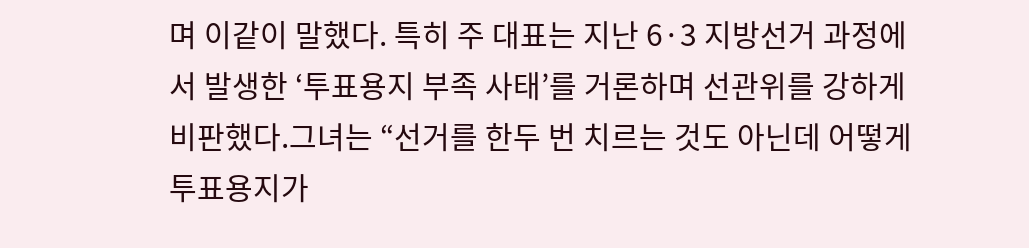며 이같이 말했다. 특히 주 대표는 지난 6·3 지방선거 과정에서 발생한 ‘투표용지 부족 사태’를 거론하며 선관위를 강하게 비판했다.그녀는 “선거를 한두 번 치르는 것도 아닌데 어떻게 투표용지가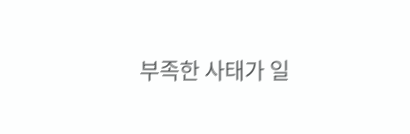부족한 사태가 일